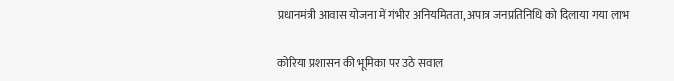प्रधानमंत्री आवास योजना में गंभीर अनियमितता, अपात्र जनप्रतिनिधि को दिलाया गया लाभ

कोरिया प्रशासन की भूमिका पर उठे सवाल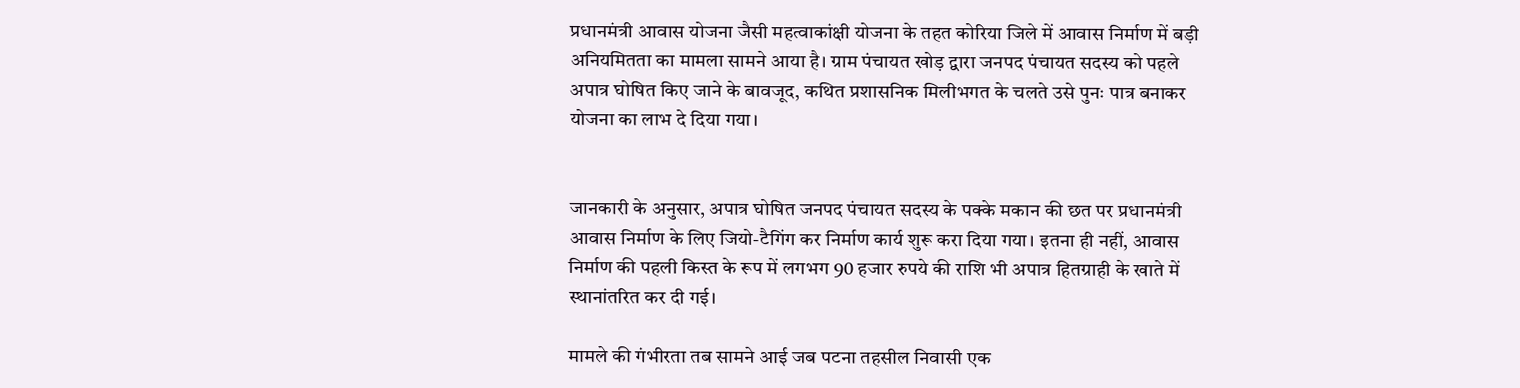प्रधानमंत्री आवास योजना जैसी महत्वाकांक्षी योजना के तहत कोरिया जिले में आवास निर्माण में बड़ी अनियमितता का मामला सामने आया है। ग्राम पंचायत खोड़ द्वारा जनपद पंचायत सदस्य को पहले अपात्र घोषित किए जाने के बावजूद, कथित प्रशासनिक मिलीभगत के चलते उसे पुनः पात्र बनाकर योजना का लाभ दे दिया गया।


जानकारी के अनुसार, अपात्र घोषित जनपद पंचायत सदस्य के पक्के मकान की छत पर प्रधानमंत्री आवास निर्माण के लिए जियो-टैगिंग कर निर्माण कार्य शुरू करा दिया गया। इतना ही नहीं, आवास निर्माण की पहली किस्त के रूप में लगभग 90 हजार रुपये की राशि भी अपात्र हितग्राही के खाते में स्थानांतरित कर दी गई।

मामले की गंभीरता तब सामने आई जब पटना तहसील निवासी एक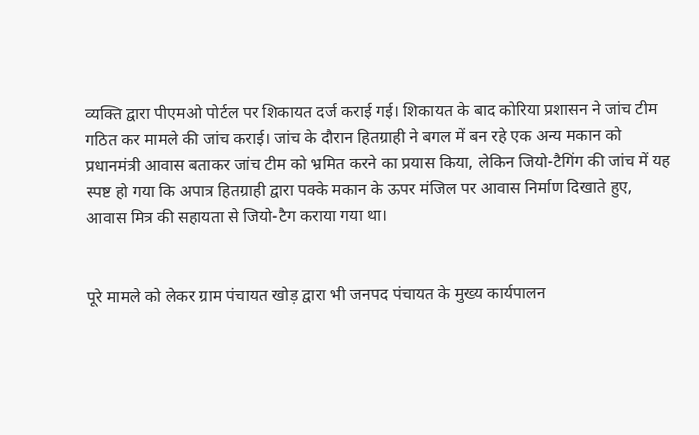व्यक्ति द्वारा पीएमओ पोर्टल पर शिकायत दर्ज कराई गई। शिकायत के बाद कोरिया प्रशासन ने जांच टीम गठित कर मामले की जांच कराई। जांच के दौरान हितग्राही ने बगल में बन रहे एक अन्य मकान को प्रधानमंत्री आवास बताकर जांच टीम को भ्रमित करने का प्रयास किया, लेकिन जियो-टैगिंग की जांच में यह स्पष्ट हो गया कि अपात्र हितग्राही द्वारा पक्के मकान के ऊपर मंजिल पर आवास निर्माण दिखाते हुए, आवास मित्र की सहायता से जियो-टैग कराया गया था।


पूरे मामले को लेकर ग्राम पंचायत खोड़ द्वारा भी जनपद पंचायत के मुख्य कार्यपालन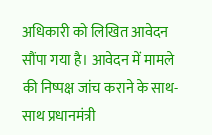अधिकारी को लिखित आवेदन सौंपा गया है। आवेदन में मामले की निष्पक्ष जांच कराने के साथ-साथ प्रधानमंत्री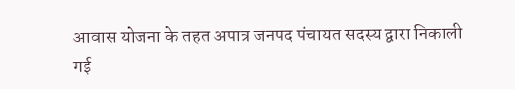आवास योजना के तहत अपात्र जनपद पंचायत सदस्य द्वारा निकाली गई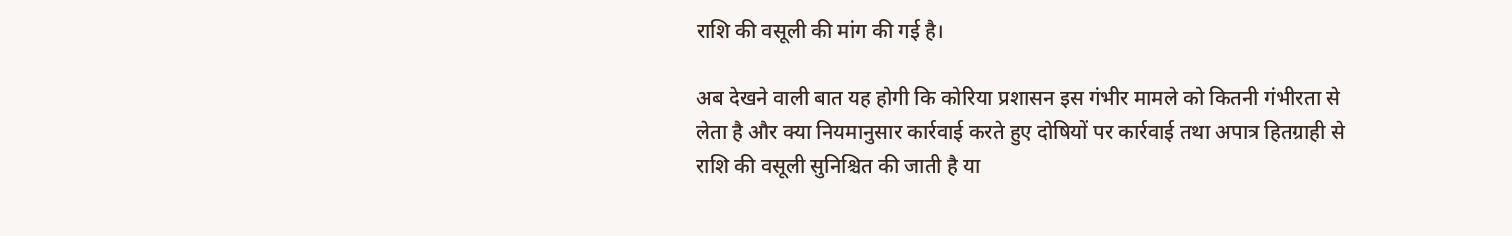राशि की वसूली की मांग की गई है।

अब देखने वाली बात यह होगी कि कोरिया प्रशासन इस गंभीर मामले को कितनी गंभीरता से लेता है और क्या नियमानुसार कार्रवाई करते हुए दोषियों पर कार्रवाई तथा अपात्र हितग्राही से राशि की वसूली सुनिश्चित की जाती है या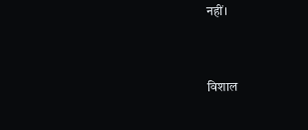नहीं।


विशाल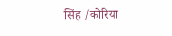सिंह /कोरिया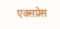एक्सप्रेस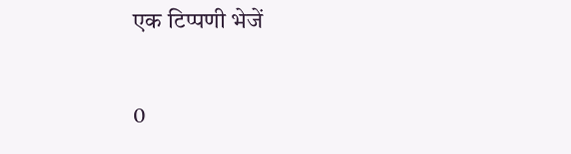एक टिप्पणी भेजें

0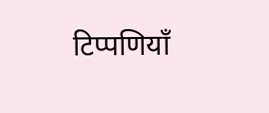टिप्पणियाँ